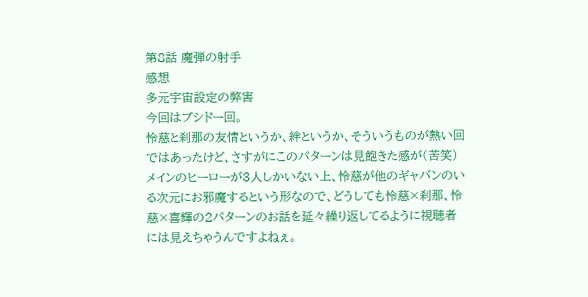第8話 魔弾の射手
感想
多元宇宙設定の弊害
今回はブシドー回。
怜慈と刹那の友情というか、絆というか、そういうものが熱い回ではあったけど、さすがにこのパターンは見飽きた感が(苦笑)
メインのヒーローが3人しかいない上、怜慈が他のギャバンのいる次元にお邪魔するという形なので、どうしても怜慈×刹那、怜慈×喜輝の2パターンのお話を延々繰り返してるように視聴者には見えちゃうんですよねぇ。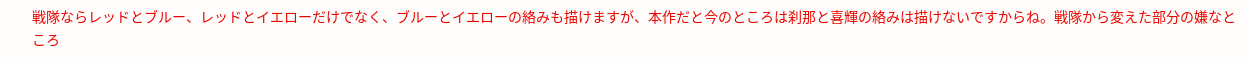戦隊ならレッドとブルー、レッドとイエローだけでなく、ブルーとイエローの絡みも描けますが、本作だと今のところは刹那と喜輝の絡みは描けないですからね。戦隊から変えた部分の嫌なところ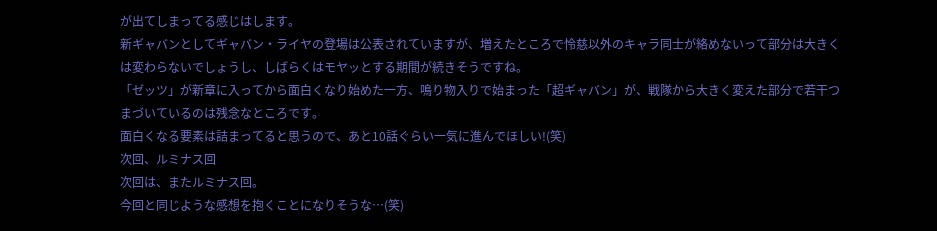が出てしまってる感じはします。
新ギャバンとしてギャバン・ライヤの登場は公表されていますが、増えたところで怜慈以外のキャラ同士が絡めないって部分は大きくは変わらないでしょうし、しばらくはモヤッとする期間が続きそうですね。
「ゼッツ」が新章に入ってから面白くなり始めた一方、鳴り物入りで始まった「超ギャバン」が、戦隊から大きく変えた部分で若干つまづいているのは残念なところです。
面白くなる要素は詰まってると思うので、あと10話ぐらい一気に進んでほしい!(笑)
次回、ルミナス回
次回は、またルミナス回。
今回と同じような感想を抱くことになりそうな…(笑)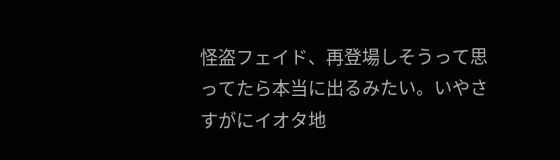怪盗フェイド、再登場しそうって思ってたら本当に出るみたい。いやさすがにイオタ地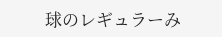球のレギュラーみ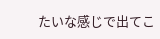たいな感じで出てこ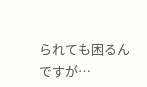られても困るんですが…